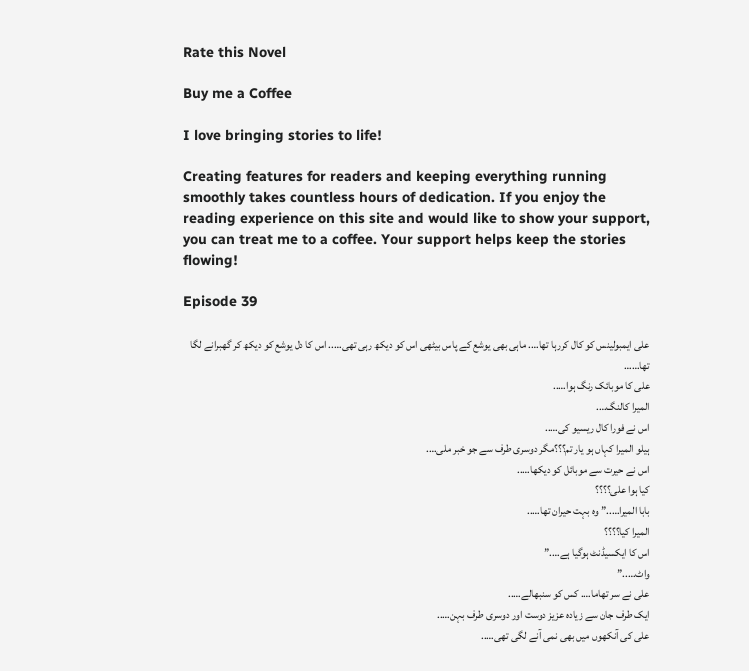Rate this Novel

Buy me a Coffee

I love bringing stories to life!

Creating features for readers and keeping everything running smoothly takes countless hours of dedication. If you enjoy the reading experience on this site and would like to show your support, you can treat me to a coffee. Your support helps keep the stories flowing!

Episode 39

علی ایمبولینس کو کال کررہا تھا…. ماہی بھی یوشع کے پاس بیٹھی اس کو دیکھ رہی تھی….. اس کا دل یوشع کو دیکھ کر گھبرانے لگا تھا……
علی کا موبائک رنگ ہوا…..
المیرا کالنگ….
اس نے فورا کال ریسیو کی…..
ہیلو المیرا کہاں ہو یار تم؟؟؟مگر دوسری طرف سے جو خبر ملی….
اس نے حیرت سے موبائل کو دیکھا…..
کیا ہوا علی؟؟؟؟
بابا المیرا…..” وہ بہت حیران تھا…..
المیرا کیا؟؟؟؟
اس کا ایکسیڈنٹ ہوگیا ہے….”
واٹ…..”
علی نے سر تھاما…. کس کو سنبھالے…..
ایک طرف جان سے زیادہ عزیز دوست اور دوسری طرف بہن…..
علی کی آنکھوں میں بھی نمی آنے لگی تھی…..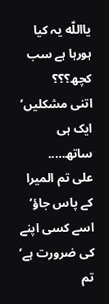یااللّه یہ کیا ہورہا ہے سب کچھ؟؟؟
اتنی مشکلیں’ ایک ہی ساتھ…..
علی تم المیرا کے پاس جاؤ’ اسے کسی اپنے کی ضرورت ہے’ تم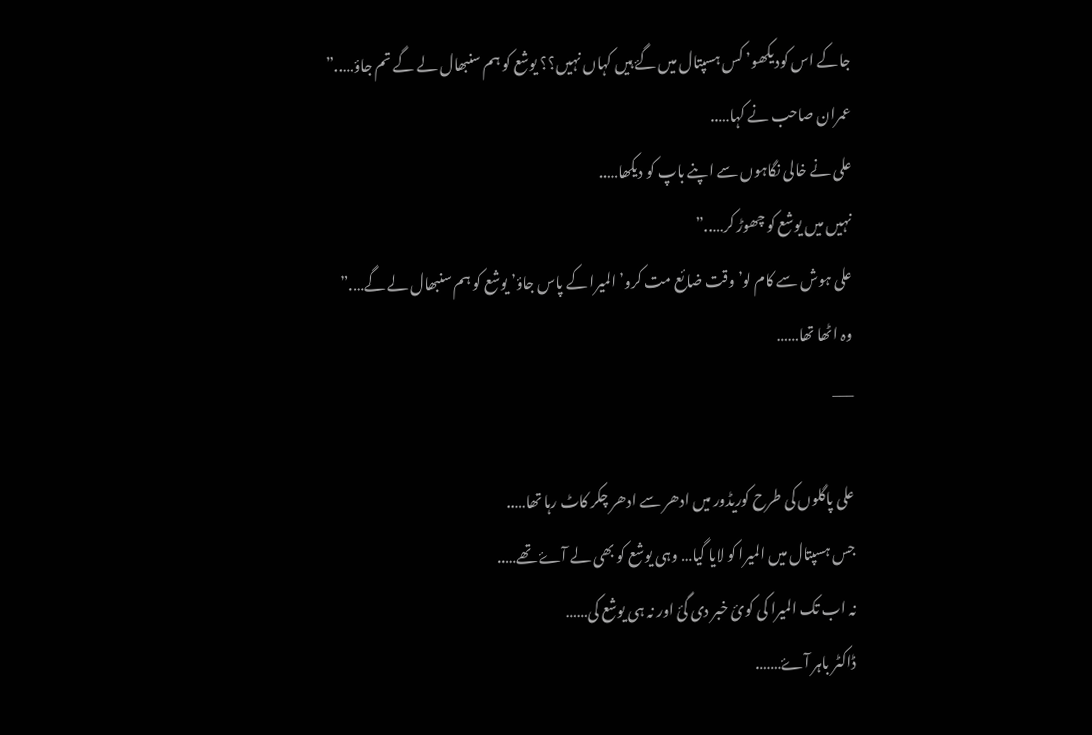جاکے اس کودیکھو’ کس ہسپتال میں گۓ ہیں کہاں نہیں؟؟ یوشع کو ہم سنبھال لے گے تم جاؤ…..”
عمران صاحب نے کہا…..
علی نے خالی نگاہوں سے اپنے باپ کو دیکھا…..
نہیں میں یوشع کو چھوڑ کر…..”
علی ہوش سے کام لو’ وقت ضائع مت کرو’ المیرا کے پاس جاؤ’ یوشع کو ہم سنبھال لے گے….”
وہ اٹھا تھا……
___

علی پاگلوں کی طرح کوریڈور میں ادھر سے ادھر چکر کاٹ رہا تھا…..
جس ہسپتال میں المیرا کو لایا گیا… وہی یوشع کو بھی لے آۓ تھے…..
نہ اب تک المیرا کی کوئ خبر دی گئ اور نہ ہی یوشع کی……
ڈاکٹر باہر آۓ…….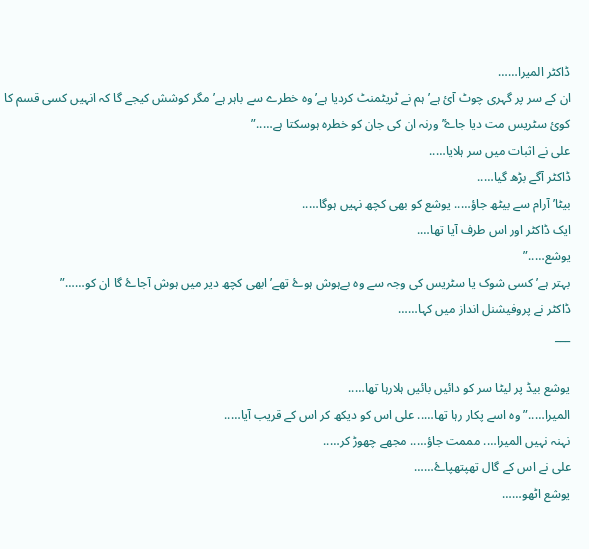ڈاکٹر المیرا……
ان کے سر پر گہری چوٹ آئ ہے’ ہم نے ٹریٹمنٹ کردیا ہے’ وہ خطرے سے باہر ہے’ مگر کوشش کیجے گا کہ انہیں کسی قسم کا کوئ سٹریس مت دیا جاۓ’ ورنہ ان کی جان کو خطرہ ہوسکتا ہے…..”
علی نے اثبات میں سر ہلایا…..
ڈاکٹر آگے بڑھ گیا…..
بیٹا’ آرام سے بیٹھ جاؤ….. یوشع کو بھی کچھ نہیں ہوگا…..
ایک ڈاکٹر اور اس طرف آیا تھا….
یوشع…..”
بہتر ہے’ کسی شوک یا سٹریس کی وجہ سے وہ بےہوش ہوۓ تھے’ ابھی کچھ دیر میں ہوش آجاۓ گا ان کو……”
ڈاکٹر نے پروفیشنل انداز میں کہا……
___

یوشع بیڈ پر لیٹا سر کو دائیں بائیں ہلارہا تھا…..
المیرا…..” وہ اسے پکار رہا تھا….. علی اس کو دیکھ کر اس کے قریب آیا…..
نہنہ نہیں المیرا…. مممت جاؤ….. مجھے چھوڑ کر…..
علی نے اس کے گال تھپتھپاۓ……
یوشع اٹھو……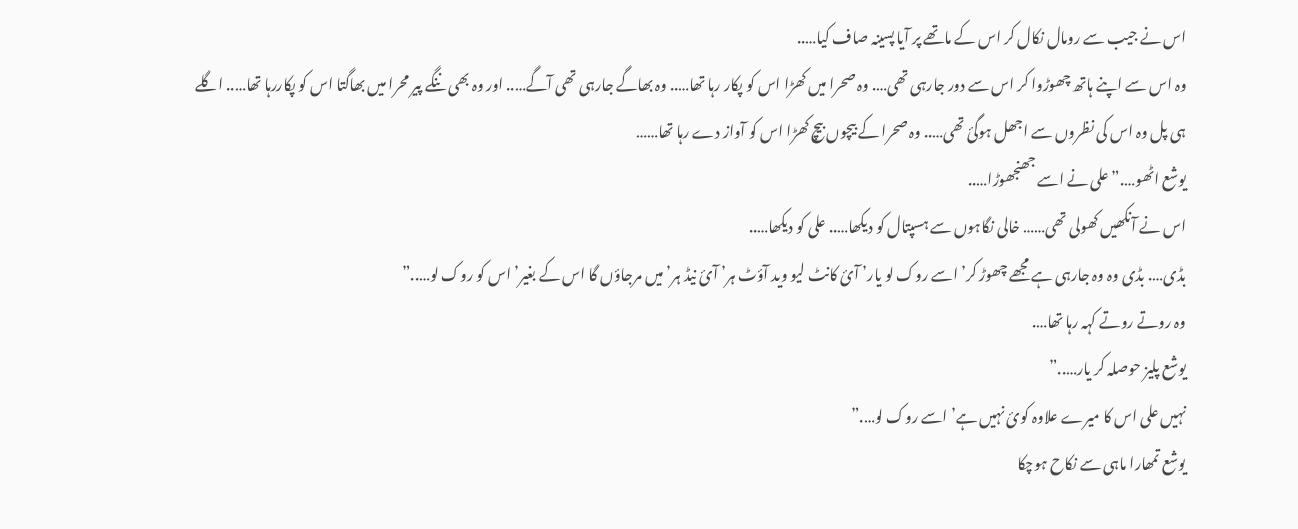اس نے جیب سے رومال نکال کر اس کے ماتھے پر آیا پسینہ صاف کیا…..
وہ اس سے اپنے ہاتھ چھوڑوا کر اس سے دور جارہی تھی…. وہ صحرا میں کھڑا اس کو پکار رہا تھا….. وہ بھاگے جارہی تھی آگے….. اور وہ بھی ننگے پیر محرا میں بھاگتا اس کو پکاررہا تھا….. اگلے ہی پل وہ اس کی نظروں سے اجھل ہوگئ تھی….. وہ صحرا کے بیچوں بیچ کھڑا اس کو آواز دے رہا تھا……
یوشع اٹھو….” علی نے اسے جھنجھوڑا…..
اس نے آنکھیں کھولی تھی…… خالی نگاہوں سے ہسپتال کو دیکھا….. علی کو دیکھا…..
بڈی…. بڈی وہ وہ جارہی ہے مجھے چھوڑ کر’ اسے روک لو یار’ آئ کانٹ لیو وید آؤٹ ہر’ آئ نیڈ ہر’ میں مرجاؤں گا اس کے بغیر’ اس کو روک لو…..”
وہ روتے روتے کہہ رہا تھا….
یوشع پلیز حوصلہ کر یار…..”
نہیں علی اس کا میرے علاوہ کوئ نہیں ہے’ اسے روک لو….”
یوشع تمھارا ماہی سے نکاح ہوچکا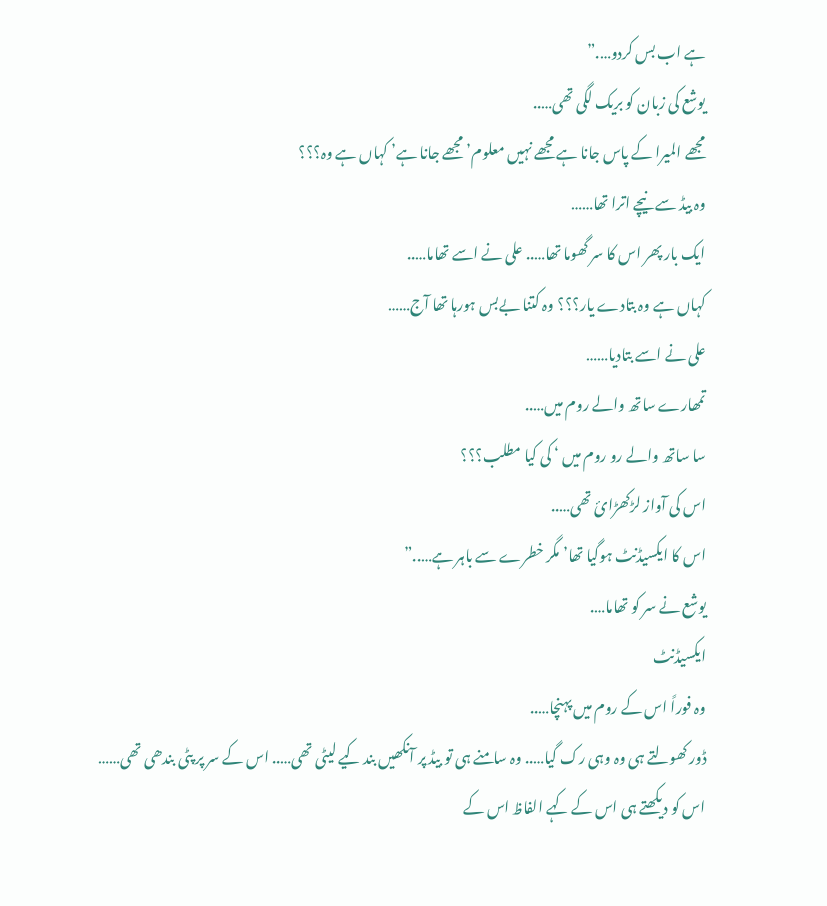ہے اب بس کردو….”
یوشع کی زبان کو بریک لگی تھی…..
مجھے المیرا کے پاس جانا ہے مجھے نہیں معلوم’ مجھے جانا ہے’ کہاں ہے وہ؟؟؟
وہ بیڈ سے نیچے اترا تھا……
ایک بار پھر اس کا سر گھوما تھا….. علی نے اسے تھاما…..
کہاں ہے وہ بتادے یار؟؟؟ وہ کتنا بےبس ہورہا تھا آج……
علی نے اسے بتادیا……
تمھارے ساتھ والے روم میں…..
سا ساتھ والے رو روم میں ‘ کی کیا مطلب؟؟؟
اس کی آواز لڑکھڑائ تھی…..
اس کا ایکسیڈنٹ ہوگیا تھا’ مگر خطرے سے باہر ہے…..”
یوشع نے سر کو تھاما….
ایکسیڈنٹ
وہ فوراً اس کے روم میں پہنچا…..
ڈور کھولتے ہی وہ وہی رک گیا….. وہ سامنے ہی تو بیڈ پر آنکھیں بند کیے لیٹی تھی….. اس کے سر پر پٹی بندھی تھی……
اس کو دیکھتے ہی اس کے کہے الفاظ اس کے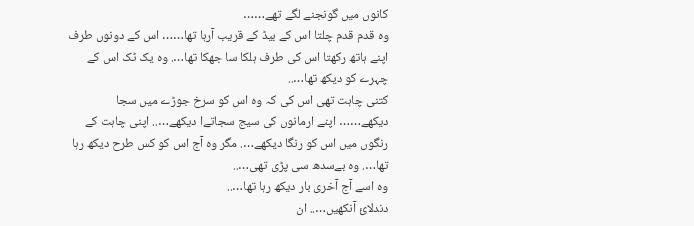کانوں میں گونجنے لگے تھے……
وہ قدم قدم چلتا اس کے بیڈ کے قریب آرہا تھا…… اس کے دونوں طرف اپنے ہاتھ رکھتا اس کی طرف ہلکا سا جھکا تھا…. وہ یک ٹک اس کے چہرے کو دیکھ تھا…..
کتنی چاہت تھی اس کی کہ وہ اس کو سرخ جوڑے میں سجا دیکھے…… اپنے ارمانوں کی سیج سجاتےا دیکھے….. اپنی چاہت کے رنگوں میں اس کو رنگا دیکھے…. مگر وہ آج اس کو کس طرح دیکھ رہا تھا…. وہ بےسدھ سی پڑی تھی…..
وہ اسے آج آخری بار دیکھ رہا تھا…..
دندلائ آنکھیں….. ان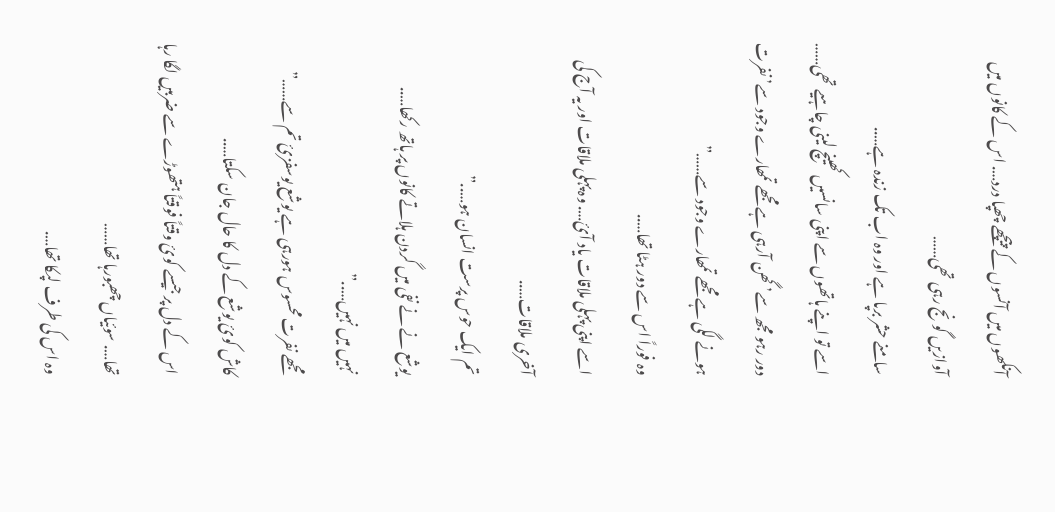آنکھوں میں آنسوں کے پیچھے چھپا درد…. اس کے کانوں میں آوازیں گونج رہی تھی……
سامنے حشر برپا ہے اور وہ اب تک زندہ ہے…..
اسے تو اپنے ہاتھوں سے اپنی سانسیں کھینچ لینی چاہیے تھی……
دور رہو مجھ سے’ گھن آرہی ہے مجھے تمھارے وجود سے’ نفرت ہونے لگی ہے مجھے تمھارے وجود سے……”
وہ فوراً اس سے دور ہٹا تھا…..
اسے اپنی پہلی ملاقات یاد آئ…. وہ پہلی ملاقات اور یہ آج کی آخری ملاقات…..
تم ایک حوس پرست انسان ہو…..”
یوشع نے نے نفی میں گردن ہلاتے کانوں پر ہاتھ رکھا…..
نہیں میں نہیں…..”
مجھے نفرت محسوس ہورہی ہے یوشع یوسفزئ تم سے……”
کاش کوئ یوشع کے دل کا حال جان سکتا…..
اس کے دل پر جیسے کوئ وقتاً فوقتاً ہتھوڑے سے ضربیں لگا رہا تھا…. سوئیاں چھبورہا تھا……
وہ اس کی طرف لپکا تھا….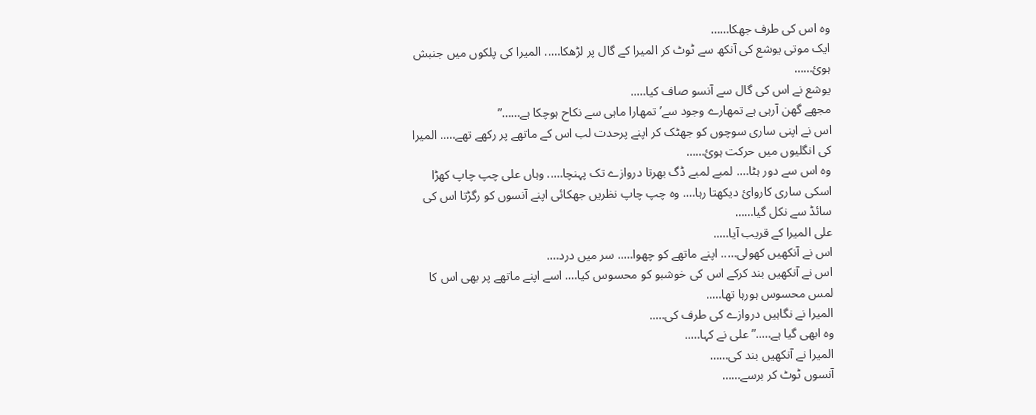وہ اس کی طرف جھکا……
ایک موتی یوشع کی آنکھ سے ٹوٹ کر المیرا کے گال پر لڑھکا….. المیرا کی پلکوں میں جنبش ہوئ……
یوشع نے اس کی گال سے آنسو صاف کیا…..
مجھے گھن آرہی ہے تمھارے وجود سے’ تمھارا ماہی سے نکاح ہوچکا ہے……”
اس نے اپنی ساری سوچوں کو جھٹک کر اپنے پرحدت لب اس کے ماتھے پر رکھے تھے….. المیرا کی انگلیوں میں حرکت ہوئ……
وہ اس سے دور ہٹا…. لمبے لمبے ڈگ بھرتا دروازے تک پہنچا….. وہاں علی چپ چاپ کھڑا اسکی ساری کاروائ دیکھتا رہا…. وہ چپ چاپ نظریں جھکائی اپنے آنسوں کو رگڑتا اس کی سائڈ سے نکل گیا……
علی المیرا کے قریب آیا…..
اس نے آنکھیں کھولی….. اپنے ماتھے کو چھوا….. سر میں درد….
اس نے آنکھیں بند کرکے اس کی خوشبو کو محسوس کیا…. اسے اپنے ماتھے پر بھی اس کا لمس محسوس ہورہا تھا…..
المیرا نے نگاہیں دروازے کی طرف کی…..
وہ ابھی گیا ہے…..” علی نے کہا…..
المیرا نے آنکھیں بند کی……
آنسوں ٹوٹ کر برسے……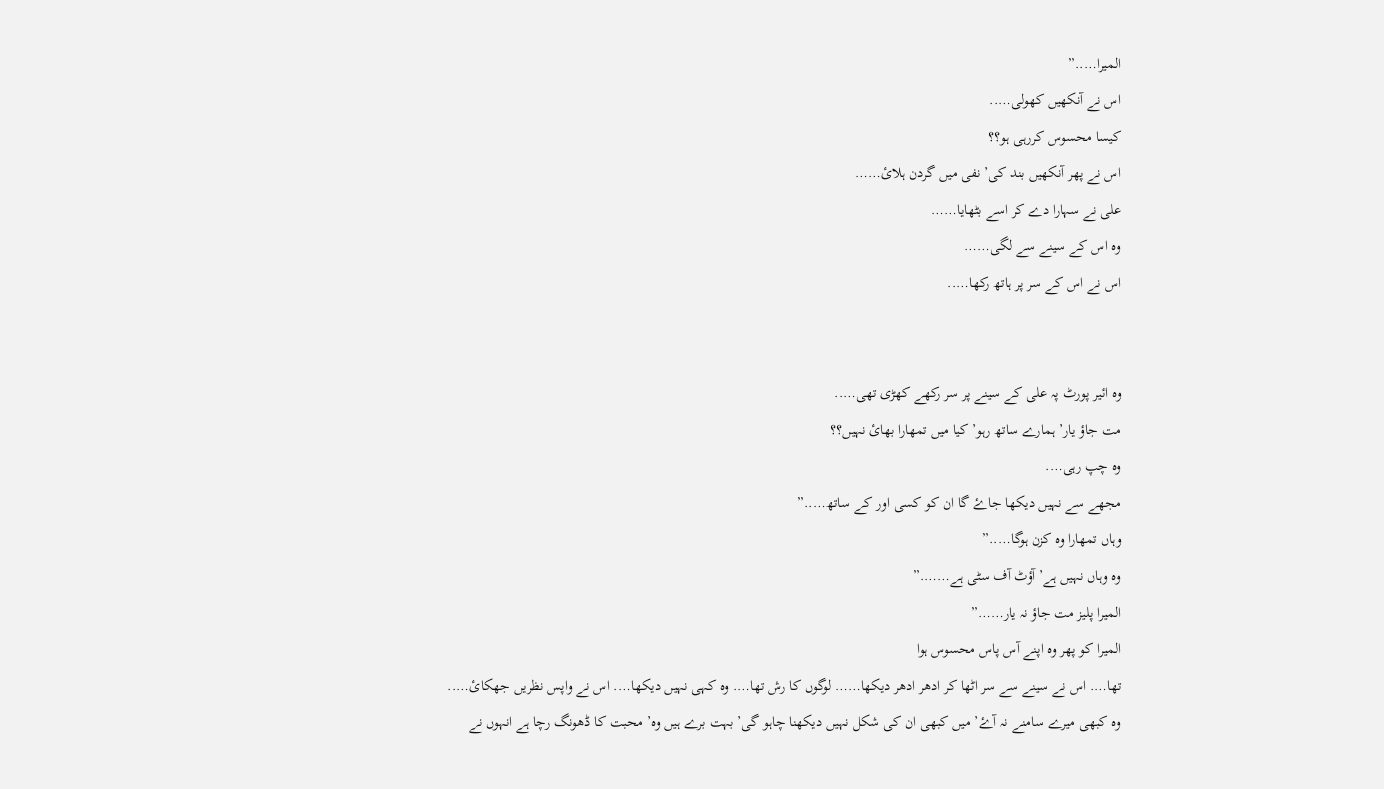المیرا…..”
اس نے آنکھیں کھولی…..
کیسا محسوس کررہی ہو؟؟
اس نے پھر آنکھیں بند کی’ نفی میں گردن ہلائ……
علی نے سہارا دے کر اسے بٹھایا……
وہ اس کے سینے سے لگی……
اس نے اس کے سر پر ہاتھ رکھا…..


وہ ائیر پورٹ پہ علی کے سینے پر سر رکھے کھڑی تھی…..
مت جاؤ یار’ ہمارے ساتھ رہو’ کیا میں تمھارا بھائ نہیں؟؟
وہ چپ رہی….
مجھے سے نہیں دیکھا جاۓ گا ان کو کسی اور کے ساتھ…..”
وہاں تمھارا وہ کزن ہوگا…..”
وہ وہاں نہیں ہے’ آؤٹ آف سٹی ہے…….”
المیرا پلیز مت جاؤ نہ یار……”
المیرا کو پھر وہ اپنے آس پاس محسوس ہوا
تھا…. اس نے سینے سے سر اٹھا کر ادھر ادھر دیکھا…… لوگوں کا رش تھا…. وہ کہی نہیں دیکھا…. اس نے واپس نظریں جھکائ…..
وہ کبھی میرے سامنے نہ آۓ’ میں کبھی ان کی شکل نہیں دیکھنا چاہو گی’ بہت برے ہیں وہ’ محبت کا ڈھونگ رچا ہے انہوں نے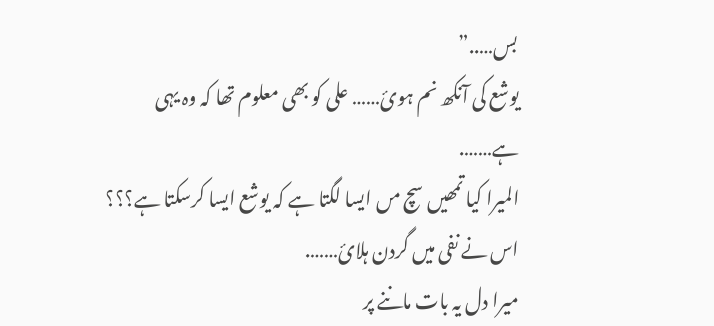بس…..”
یوشع کی آنکھ نم ہوئ…… علی کو بھی معلوم تھا کہ وہ یہی ہے…….
المیرا کیا تمھیں سچ مں ایسا لگتا ہے کہ یوشع ایسا کرسکتا ہے؟؟؟
اس نے نفی میں گردن ہلائ…….
میرا دل یہ بات ماننے پر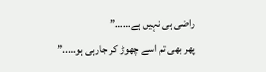راضی ہی نہیں ہے……”
پھر بھی تم اسے چھوڑ کر جارہی ہو…..”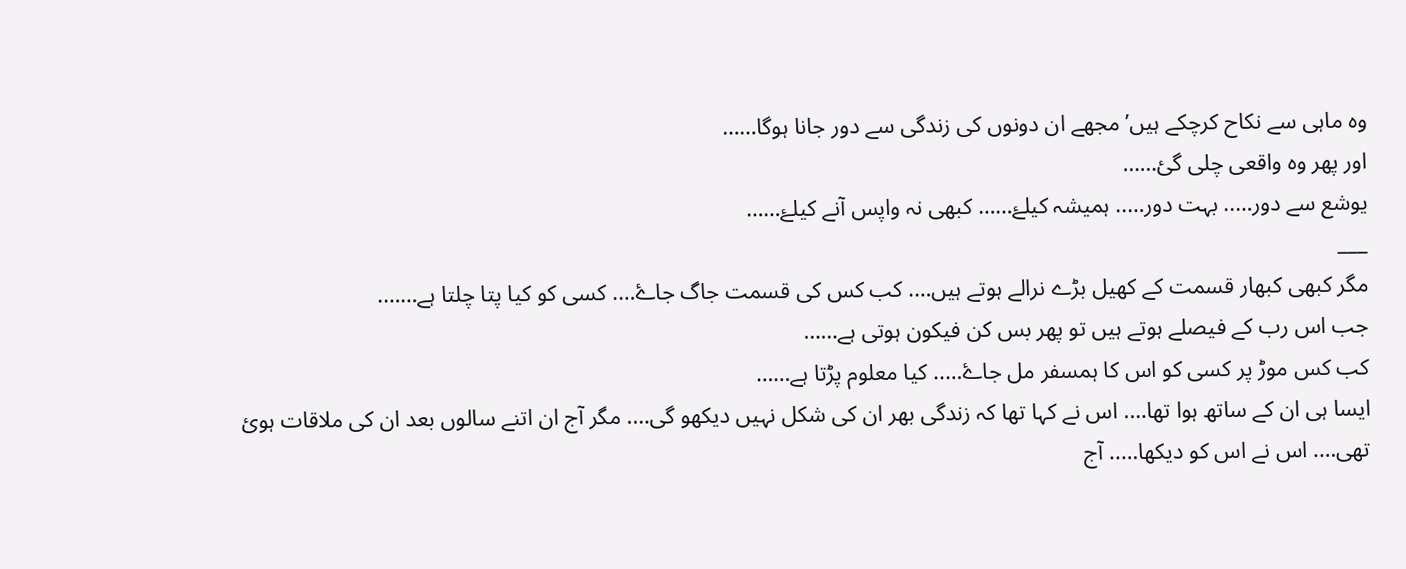وہ ماہی سے نکاح کرچکے ہیں’ مجھے ان دونوں کی زندگی سے دور جانا ہوگا……
اور پھر وہ واقعی چلی گئ……
یوشع سے دور….. بہت دور….. ہمیشہ کیلۓ…… کبھی نہ واپس آنے کیلۓ……
___
مگر کبھی کبھار قسمت کے کھیل بڑے نرالے ہوتے ہیں…. کب کس کی قسمت جاگ جاۓ…. کسی کو کیا پتا چلتا ہے…….
جب اس رب کے فیصلے ہوتے ہیں تو پھر بس کن فیکون ہوتی ہے……
کب کس موڑ پر کسی کو اس کا ہمسفر مل جاۓ….. کیا معلوم پڑتا ہے……
ایسا ہی ان کے ساتھ ہوا تھا…. اس نے کہا تھا کہ زندگی بھر ان کی شکل نہیں دیکھو گی…. مگر آج ان اتنے سالوں بعد ان کی ملاقات ہوئ تھی…. اس نے اس کو دیکھا….. آج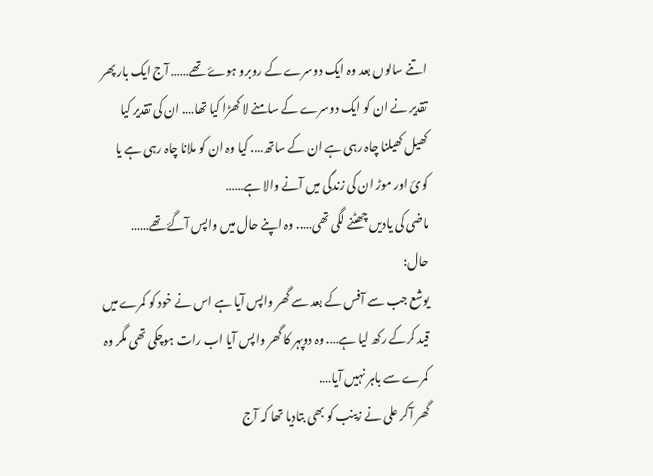اتنے سالوں بعد وہ ایک دوسرے کے روبرو ہوۓ تھے…… آج ایک بار پھر تقدیر نے ان کو ایک دوسرے کے سامنے لا کھڑا کیا تھا…. ان کی تقدیر کیا کھیل کھیلنا چاہ رہی ہے ان کے ساتھ…. کیا وہ ان کو ملانا چاہ رہی ہے یا کوئ اور موڑ ان کی زندگی میں آنے والا ہے……
ماضی کی یادیں چھٹنے لگی تھی….. وہ اپنے حال میں واپس آگۓ تھے……
حال:
یوشع جب سے آفس کے بعد سے گھر واپس آیا ہے اس نے خود کو کمرے میں قید کرکے رکھ لیا ہے…. وہ دوپہر کا گھر واپس آیا اب رات ہوچکی تھی مگر وہ کمرے سے باہر نہیں آیا….
گھر آکر علی نے زینب کو بھی بتادیا تھا کہ آج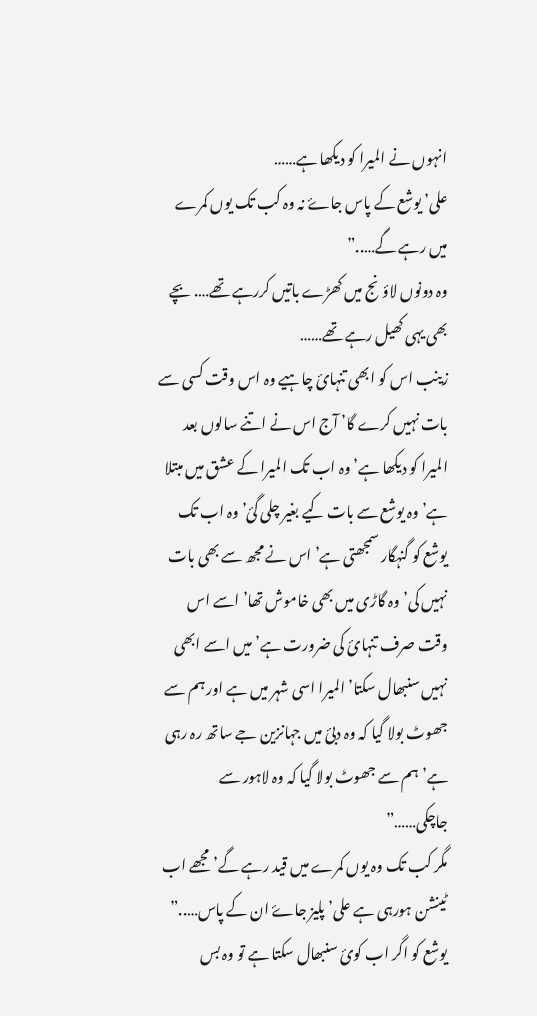انہوں نے المیرا کو دیکھا ہے……
علی’ یوشع کے پاس جاۓ نہ وہ کب تک یوں کمرے میں رہے گے…..”
وہ دونوں لاؤنج میں کھڑے باتیں کررہے تھے…. بچے بھی یہی کھیل رہے تھے……
زینب اس کو ابھی تنہائ چاہیے وہ اس وقت کسی سے بات نہیں کرے گا’ آج اس نے اتنے سالوں بعد المیرا کو دیکھا ہے’ وہ اب تک المیرا کے عشق میں مبتلا ہے’ وہ یوشع سے بات کیے بغیر چلی گئ’ وہ اب تک یوشع کو گنہگار سمجھتی ہے’ اس نے مجھ سے بھی بات نہیں کی’ وہ گاڑی میں بھی خاموش تھا’ اسے اس وقت صرف تنہائ کی ضرورت ہے’ میں اسے ابھی نہیں سنبھال سکتا’ المیرا اسی شہر میں ہے اور ہم سے جھوٹ بولا گیا کہ وہ دبئ میں جہانزین جے ساتھ رہ رہی ہے’ ہم سے جھوٹ بولا گیا کہ وہ لاہور سے جاچکی……”
مگر کب تک وہ یوں کمرے میں قید رہے گے’ مجھے اب ٹینشن ہورہی ہے علی’ پلیز جاۓ ان کے پاس…..”
یوشع کو اگر اب کوئ سنبھال سکتا ہے تو وہ بس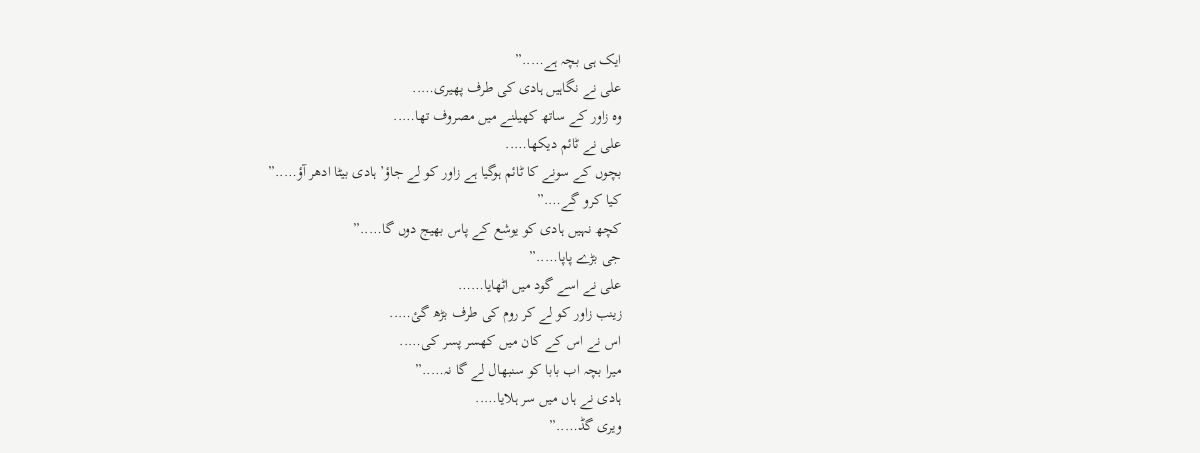ایک ہی بچہ ہے…..”
علی نے نگاہیں ہادی کی طرف پھیری…..
وہ زاور کے ساتھ کھیلنے میں مصروف تھا…..
علی نے ٹائم دیکھا…..
بچوں کے سونے کا ٹائم ہوگیا ہے زاور کو لے جاؤ’ ہادی بیٹا ادھر آؤ…..”
کیا کرو گے….”
کچھ نہیں ہادی کو یوشع کے پاس بھیج دوں گا…..”
جی بڑے پاپا…..”
علی نے اسے گود میں اٹھایا……
زینب زاور کو لے کر روم کی طرف بڑھ گئ…..
اس نے اس کے کان میں کھسر پسر کی…..
میرا بچہ اب بابا کو سنبھال لے گا نہ…..”
ہادی نے ہاں میں سر ہلایا…..
ویری گڈ…..”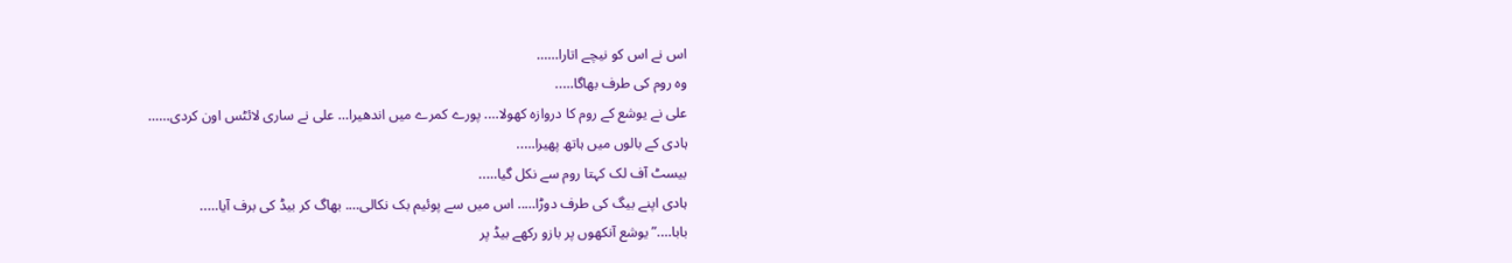اس نے اس کو نیچے اتارا……
وہ روم کی طرف بھاگا…..
علی نے یوشع کے روم کا دروازہ کھولا…. پورے کمرے میں اندھیرا… علی نے ساری لائٹس اون کردی……
ہادی کے بالوں میں ہاتھ پھیرا…..
بیسٹ آف لک کہتا روم سے نکل گیا…..
ہادی اپنے بیگ کی طرف دوڑا….. اس میں سے پوئیم بک نکالی…. بھاگ کر بیڈ کی برف آیا…..
بابا….” یوشع آنکھوں پر بازو رکھے بیڈ پر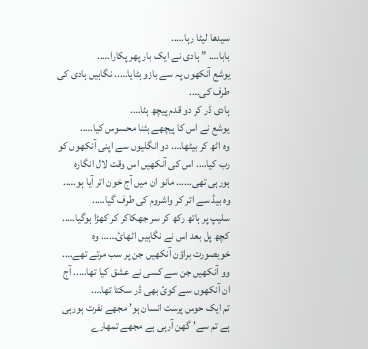سیدھا لیٹا رہا…..
بابا…. ” ہادی نے ایک بار پھر پکارا…..
یوشع آنکھوں پہ سے بازو ہٹایا….. نگاہیں ہادی کی طرف کی….
ہادی ڈر کر دو قدم پیچھ ہٹا….
یوشع نے اس کا پیچھے ہٹنا محسوس کیا…..
وہ اٹھ کر بیٹھا…. دو انگلیوں سے اپنی آنکھوں کو رب کیا…. اس کی آنکھیں اس وقت لال انگارہ ہورہی تھی…… مانو ان میں آج خون اتر آیا ہو…..
وہ بیڈ سے اتر کر واشروم کی طرف گیا…..
سلیپ پر ہاتھ رکھ کر سر جھکاکر کر کھڑا ہوگیا…..
کچھ پل بعد اس نے نگاہیں اٹھائ…… وہ خوبصورت براؤن آنکھیں جن پر سب مرتے تھے…. وو آنکھیں جن سے کسی نے عشق کیا تھا….. آج ان آنکھوں سے کوئ بھی ڈر سکتا تھا….
تم ایک حوس پرست انسان ہو’ مجھے نفرت ہورہی ہے تم سے’ گھن آرہی ہے مجھے تمھارے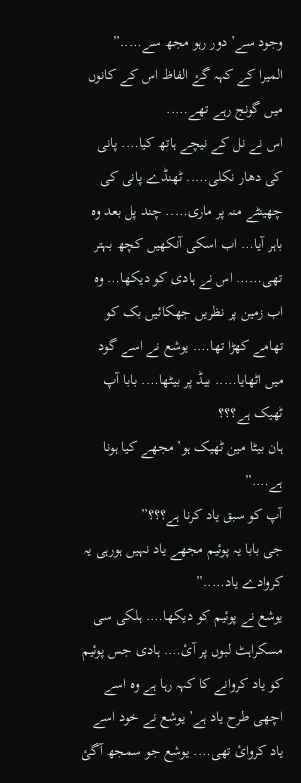وجود سے’ دور رہو مجھ سے…..”
المیرا کے کہہ گۓ الفاظ اس کے کانوں میں گونج رہے تھے…..
اس نے نل کے نیچے ہاتھ کیا…. پانی کی دھار نکلی….. ٹھنڈے پانی کی چھینٹے منہ پر ماری….. چند پل بعد وہ باہر آیا… اب اسکی آنکھیں کچھ بہتر تھی…… اس نے ہادی کو دیکھا… وہ اب زمین پر نظریں جھکائیں بک کو تھامے کھڑا تھا…. یوشع نے اسے گود میں اٹھایا….. بیڈ پر بیٹھا…. بابا آپ ٹھیک ہے؟؟؟
ہان بیٹا مین ٹھیک ہو’ مجھے کیا ہونا ہے….”
آپ کو سبق یاد کرنا ہے؟؟؟”
جی بابا یہ پوئیم مجھے یاد نہیں ہورہی یہ کروادے یاد…..”
یوشع نے پوئیم کو دیکھا…. ہلکی سی مسکراہٹ لبوں پر آئ…. ہادی جس پوئیم کو یاد کروانے کا کہہ رہا ہے وہ اسے اچھی طرح یاد ہے’ یوشع نے خود اسے یاد کروائ تھی…. یوشع جو سمجھ آگئ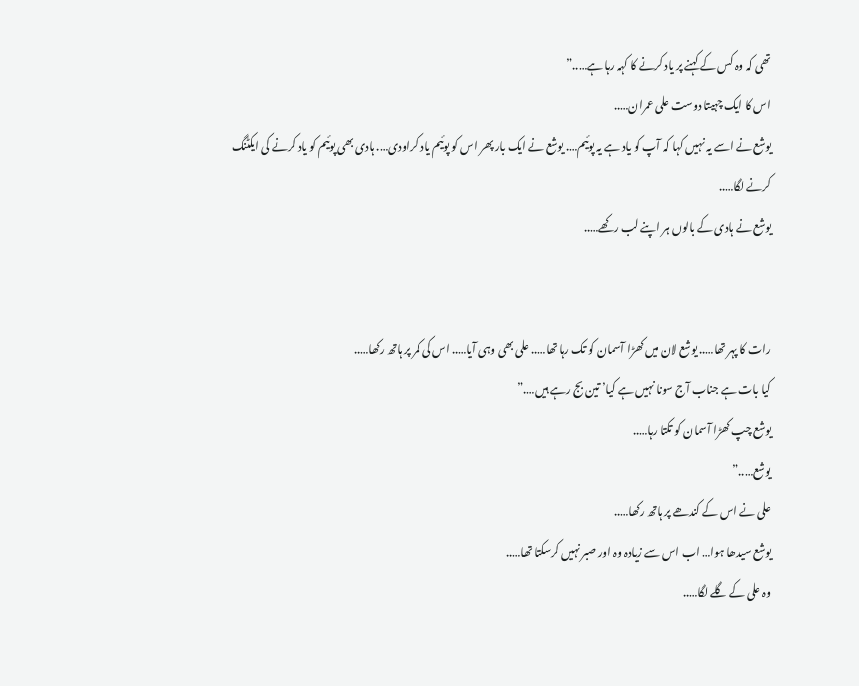تھی کہ وہ کس کے کہنے پر یاد کرنے کا کہہ رہا ہے…..”
اس کا ایک چہیتا دوست علی عمران…..
یوشع نے اسے یہ نہیں کہا کہ آپ کو یاد ہے یہ پوئیم…. یوشع نے ایک بار پھر اس کو پوئیم یاد کراودی…. ہادی بھی پوئیم کو یاد کرنے کی ایکٹنگ کرنے لگا…..
یوشع نے ہادی کے بالوں ہر اپنے لب رکھے…..


رات کا پہر تھا….. یوشع لان میں کھڑا آسمان کو تک رہا تھا….. علی بھی وہی آیا….. اس کی کمر پر ہاتھ رکھا…..
کیا بات ہے جناب آج سونا نہیں ہے کیا’ تین بج رہے ہیں….”
یوشع چپ کھڑا آسمان کو تکتا رہا…..
یوشع…..”
علی نے اس کے کندھے پر ہاتھ رکھا…..
یوشع سیدھا ہوا… اب اس سے زیادہ وہ اور صبر نہیں کرسکتا تھا…..
وہ علی کے گلے لگا…..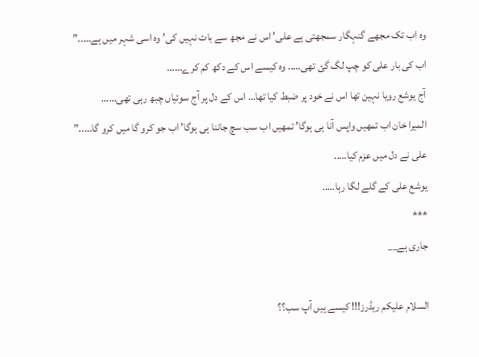وہ اب تک مجھے گنہگار سمجھتی ہے علی’ اس نے مجھ سے بات نہیں کی’ وہ اسی شہر میں ہے…..”
اب کی بار علی کو چپ لگ گئ تھی….. وہ کیسے اس کے دکھ کم کرے……
آج یوشع رویا نہین تھا اس نے خود پر ضبط کیا تھا… اس کے دل پر آج سوئیاں چبھ رہی تھی……
المیرا خان اب تمھیں واپس آنا ہی ہوگا’ تمھیں اب سب سچ جاننا ہی ہوگا’ اب جو کرو گا میں کرو گا…..”
علی نے دل میں عزم کیا…..
یوشع علی کے گلے لگا رہا…..
***
جاری ہے__

السلام علیکم ریڈرز!!! کیسے ہیں آپ سب؟؟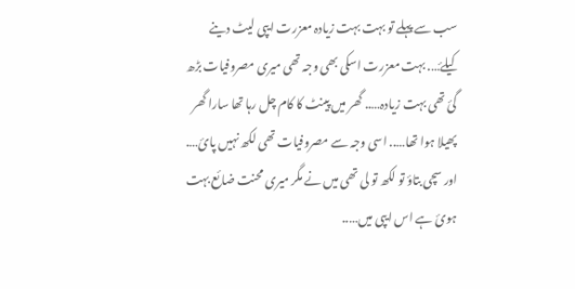سب سے پہلے تو بہت بہت زیادہ معزرت ایپی لیٹ دینے کیلۓ…. بہت معزرت اسکی بھی وجہ تھی میری مصروفیات بڑھ گئ تھی بہت زیادہ….. گھر میں پینٹ کا کام چل رہا تھا سارا گھر پھیلا ہوا تھا….. اسی وجہ سے مصروفیات تھی لکھ نہیں پائ…. اور سچی بتاؤ تو لکھ تو لی تھی میں نے مگر میری محنت ضائع بہت ہوئ ہے اس ایپی میں…..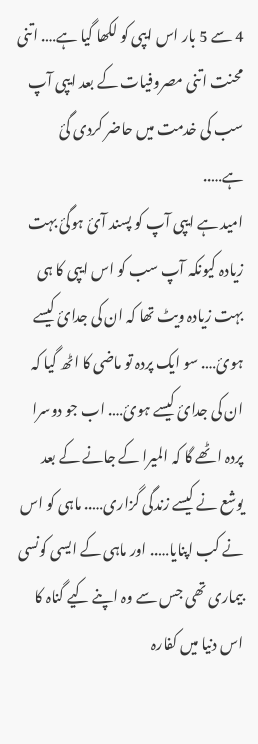4 سے 5 بار اس ایپی کو لکھا گیا ہے…. اتنی محنت اتنی مصروفیات کے بعد ایپی آپ سب کی خدمت میں حاضر کردی گئ ہے…..
امید ہے ایپی آپ کو پسند آئ ہوگئ بہت زیادہ کیونکہ آپ سب کو اس ایپی کا ہی بہت زیادہ ویٹ تھا کہ ان کی جدائ کیسے ہوئ…. سو ایک پردہ تو ماضی کا اٹھ گیا کہ ان کی جدائ کیسے ہوئ…. اب جو دوسرا پردہ اٹھے گا کہ المیرا کے جانے کے بعد یوشع نے کیسے زندگی گزاری….. ماہی کو اس نے کب اپنایا….. اور ماہی کے ایسی کونسی بیماری تھی جس سے وہ اپنے کیے گناہ کا اس دنیا میں کفارہ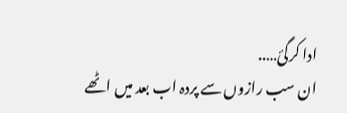ادا کرگئ…..
ان سب رازوں سے پردہ اب بعد میں اٹھے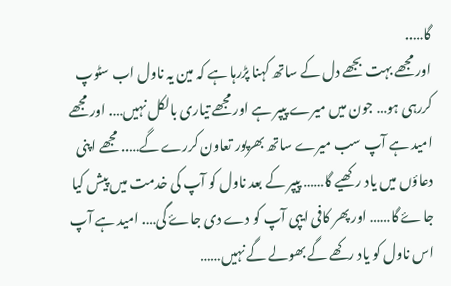گا…..
اور مجھے بہت بجھے دل کے ساتھ کہنا پڑرہا ہے کہ مین یہ ناول اب سٹوپ کررہی ہو… جون میں میرے پیپر ہے اور مجھے تیاری بالکل نہیں…. اور مجھے امید ہے آپ سب میرے ساتھ بھرپور تعاون کررے گے….. مجھے اپنی دعاؤں میں یاد رکھیے گا…… پیپر کے بعد ناول کو آپ کی خدمت میں پیش کیا جاۓ گا…… اور پھر کافی ایپی آپ کو دے دی جاۓ گی…. امید ہے آپ اس ناول کو یاد رکھے گے بھولے گے نہیں……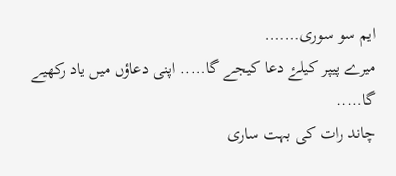ایم سو سوری…….
میرے پیپر کیلۓ دعا کیجے گا….. اپنی دعاؤں میں یاد رکھیے گا…..
چاند رات کی بہت ساری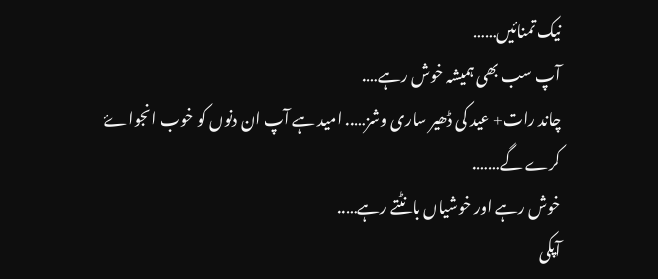نیک تمنائیں……
آپ سب بھی ہمیشہ خوش رہے….
چاند رات+ عید کی ڈھیر ساری وشز….. امید ہے آپ ان دنوں کو خوب انجواۓ کرے گے…….
خوش رہے اور خوشیاں بانٹتے رہے…..
آپکی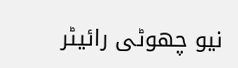نیو چھوٹی رائیٹر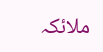ملائکہ